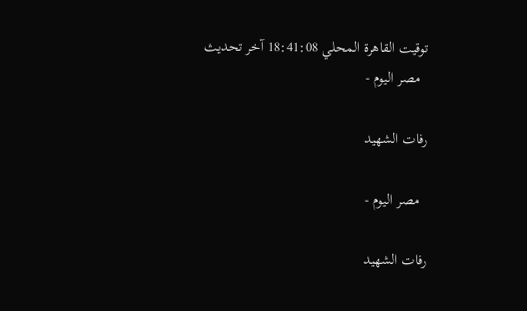توقيت القاهرة المحلي 18:41:08 آخر تحديث
  مصر اليوم -

رفات الشهيد

  مصر اليوم -

رفات الشهيد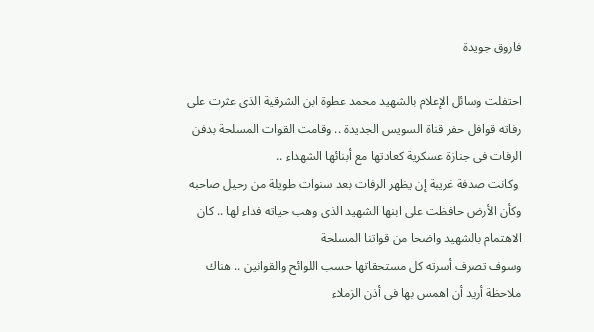فاروق جويدة

احتفلت وسائل الإعلام بالشهيد محمد عطوة ابن الشرقية الذى عثرت على رفاته قوافل حفر قناة السويس الجديدة .. وقامت القوات المسلحة بدفن الرفات فى جنازة عسكرية كعادتها مع أبنائها الشهداء ..
 وكانت صدفة غريبة إن يظهر الرفات بعد سنوات طويلة من رحيل صاحبه وكأن الأرض حافظت على ابنها الشهيد الذى وهب حياته فداء لها .. كان الاهتمام بالشهيد واضحا من قواتنا المسلحة
وسوف تصرف أسرته كل مستحقاتها حسب اللوائح والقوانين .. هناك ملاحظة أريد أن اهمس بها فى أذن الزملاء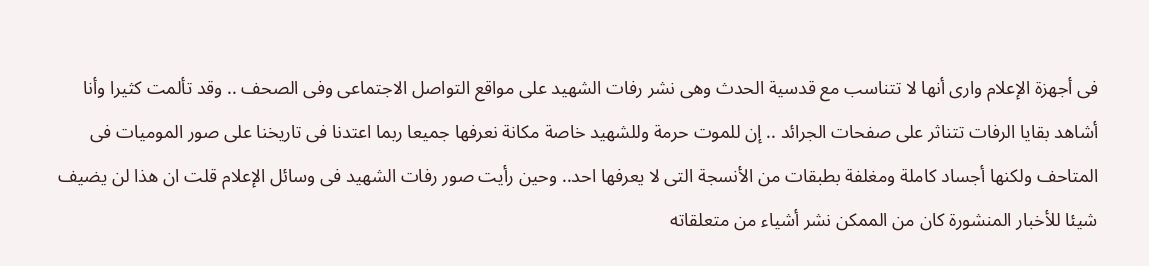فى أجهزة الإعلام وارى أنها لا تتناسب مع قدسية الحدث وهى نشر رفات الشهيد على مواقع التواصل الاجتماعى وفى الصحف .. وقد تألمت كثيرا وأنا أشاهد بقايا الرفات تتناثر على صفحات الجرائد .. إن للموت حرمة وللشهيد خاصة مكانة نعرفها جميعا ربما اعتدنا فى تاريخنا على صور الموميات فى المتاحف ولكنها أجساد كاملة ومغلفة بطبقات من الأنسجة التى لا يعرفها احد.. وحين رأيت صور رفات الشهيد فى وسائل الإعلام قلت ان هذا لن يضيف شيئا للأخبار المنشورة كان من الممكن نشر أشياء من متعلقاته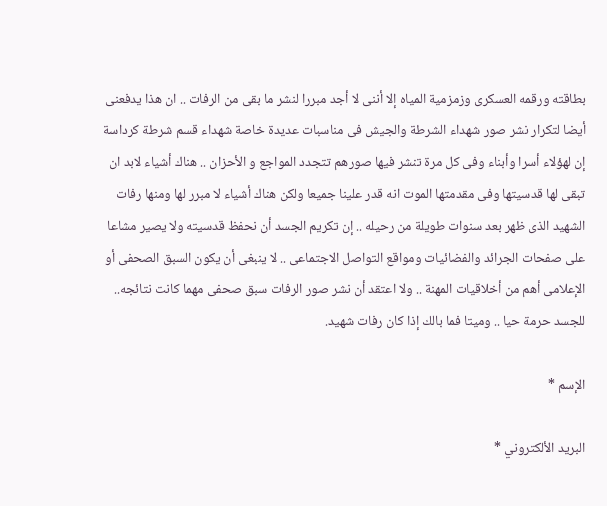بطاقته ورقمه العسكرى وزمزمية المياه إلا أننى لا أجد مبررا لنشر ما بقى من الرفات .. ان هذا يدفعنى أيضا لتكرار نشر صور شهداء الشرطة والجيش فى مناسبات عديدة خاصة شهداء قسم شرطة كرداسة إن لهؤلاء أسرا وأبناء وفى كل مرة تنشر فيها صورهم تتجدد المواجع و الأحزان .. هناك أشياء لابد ان تبقى لها قدسيتها وفى مقدمتها الموت انه قدر علينا جميعا ولكن هناك أشياء لا مبرر لها ومنها رفات الشهيد الذى ظهر بعد سنوات طويلة من رحيله .. إن تكريم الجسد أن نحفظ قدسيته ولا يصير مشاعا على صفحات الجرائد والفضائيات ومواقع التواصل الاجتماعى .. لا ينبغى أن يكون السبق الصحفى أو الإعلامى أهم من أخلاقيات المهنة .. ولا اعتقد أن نشر صور الرفات سبق صحفى مهما كانت نتائجه.. للجسد حرمة حيا .. وميتا فما بالك إذا كان رفات شهيد.

الإسم *

البريد الألكتروني *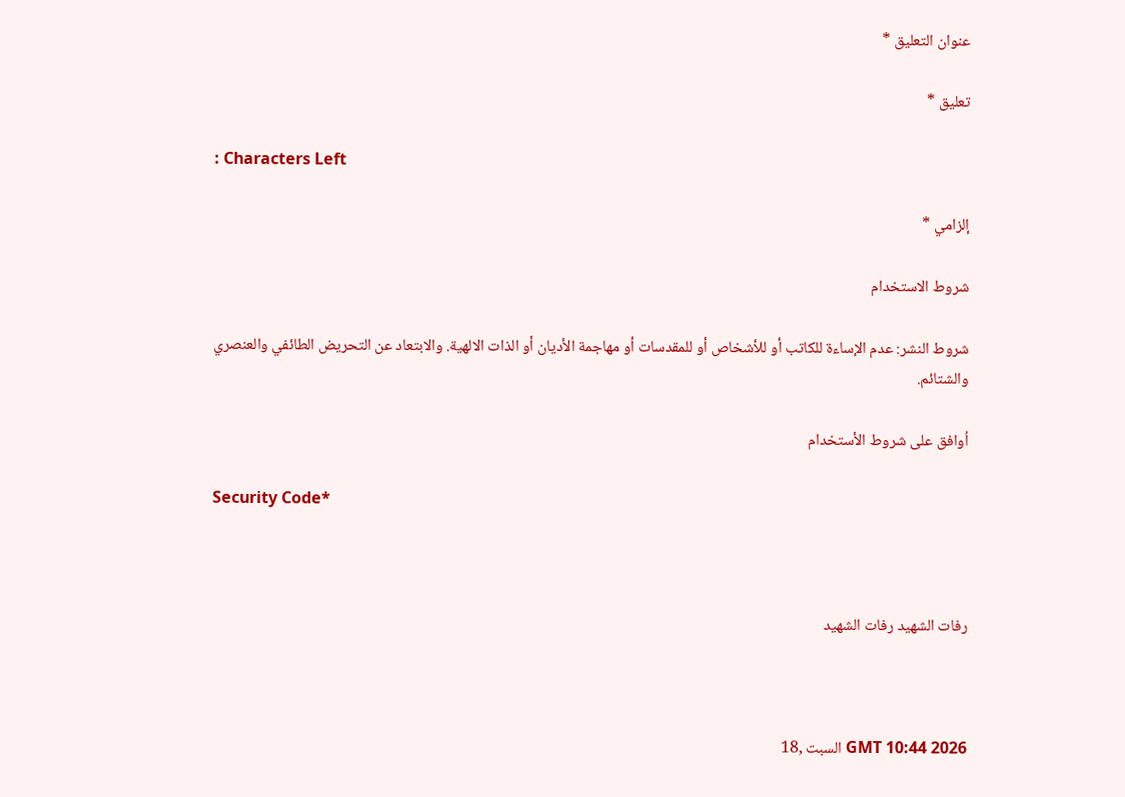عنوان التعليق *

تعليق *

: Characters Left

إلزامي *

شروط الاستخدام

شروط النشر: عدم الإساءة للكاتب أو للأشخاص أو للمقدسات أو مهاجمة الأديان أو الذات الالهية. والابتعاد عن التحريض الطائفي والعنصري والشتائم.

اُوافق على شروط الأستخدام

Security Code*



رفات الشهيد رفات الشهيد



GMT 10:44 2026 السبت ,18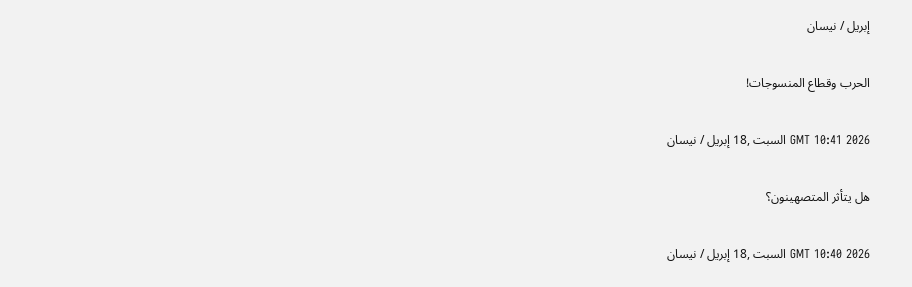إبريل / نيسان

الحرب وقطاع المنسوجات!

GMT 10:41 2026 السبت ,18 إبريل / نيسان

هل يتأثر المتصهينون؟

GMT 10:40 2026 السبت ,18 إبريل / نيسان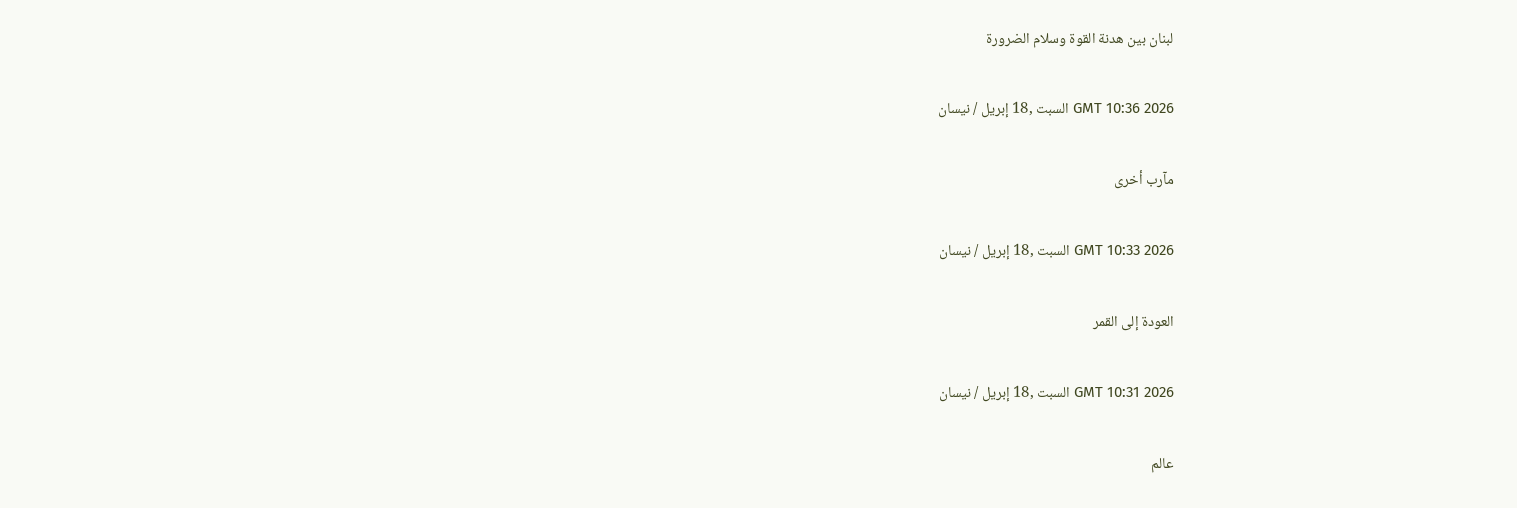لبنان بين هدنة القوة وسلام الضرورة

GMT 10:36 2026 السبت ,18 إبريل / نيسان

مآرب أخرى

GMT 10:33 2026 السبت ,18 إبريل / نيسان

العودة إلى القمر

GMT 10:31 2026 السبت ,18 إبريل / نيسان

عالم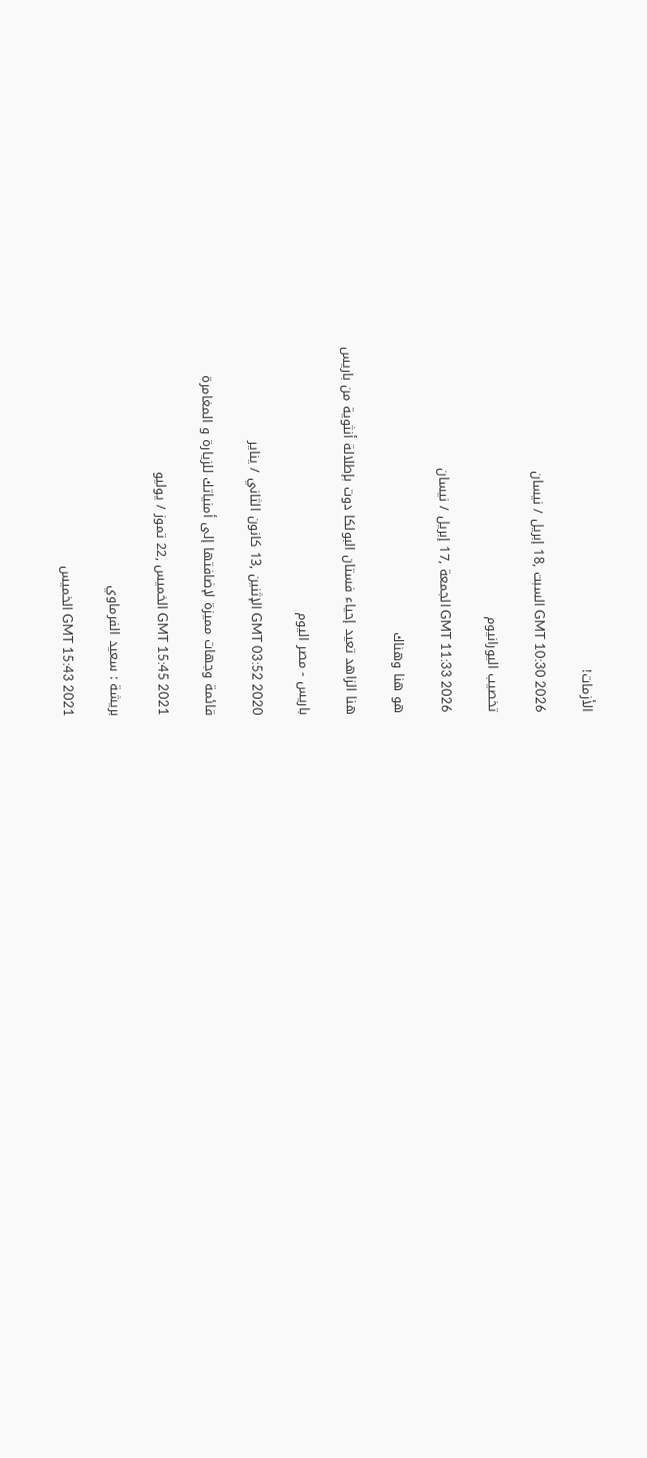الأزمات!

GMT 10:30 2026 السبت ,18 إبريل / نيسان

تخصيب اليورانيوم

GMT 11:33 2026 الجمعة ,17 إبريل / نيسان

هو هنا وهناك

هنا الزاهد تعيد إحياء فستان البولكا دوت بإطلالة أنثوية من باريس

باريس - مصر اليوم

GMT 03:52 2020 الإثنين ,13 كانون الثاني / يناير

قائمة وجهات مميزة لإضافتها إلى أمنياتك للزيارة و المغامرة

GMT 15:45 2021 الخميس ,22 تموز / يوليو

بريشة : سعيد الفرماوي

GMT 15:43 2021 الخميس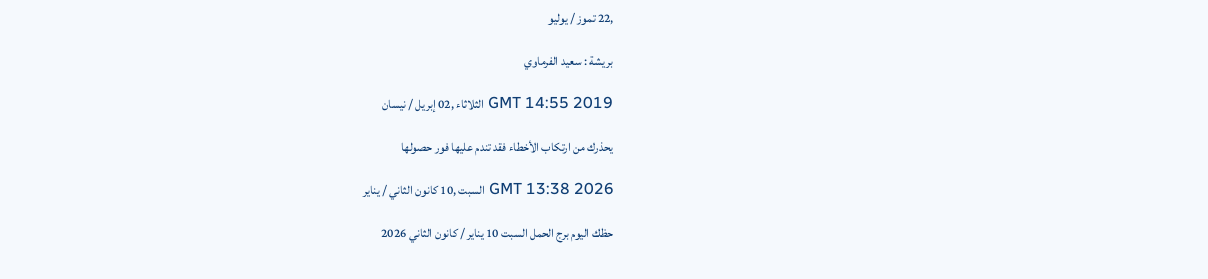,22 تموز / يوليو

بريشة : سعيد الفرماوي

GMT 14:55 2019 الثلاثاء ,02 إبريل / نيسان

يحذرك من ارتكاب الأخطاء فقد تندم عليها فور حصولها

GMT 13:38 2026 السبت ,10 كانون الثاني / يناير

حظك اليوم برج الحمل السبت 10 يناير / كانون الثاني 2026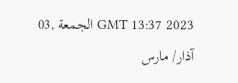GMT 13:37 2023 الجمعة ,03 آذار/ مارس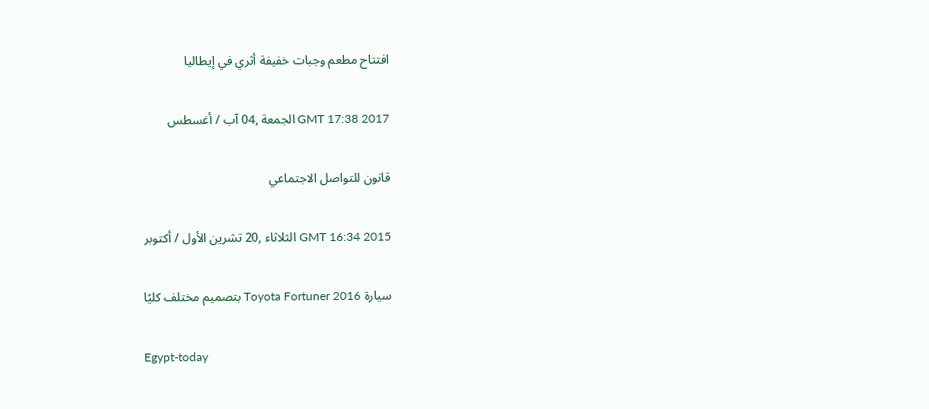افتتاح مطعم وجبات خفيفة أثري في إيطاليا

GMT 17:38 2017 الجمعة ,04 آب / أغسطس

قانون للتواصل الاجتماعي

GMT 16:34 2015 الثلاثاء ,20 تشرين الأول / أكتوبر

سيارة Toyota Fortuner 2016 بتصميم مختلف كليًا

Egypt-today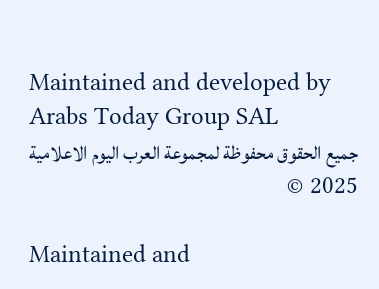Maintained and developed by Arabs Today Group SAL
جميع الحقوق محفوظة لمجموعة العرب اليوم الاعلامية 2025 ©

Maintained and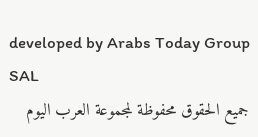developed by Arabs Today Group SAL
جميع الحقوق محفوظة لمجموعة العرب اليوم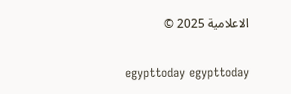الاعلامية 2025 ©

egypttoday egypttoday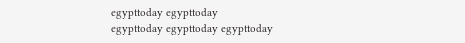egypttoday egypttoday
egypttoday egypttoday egypttoday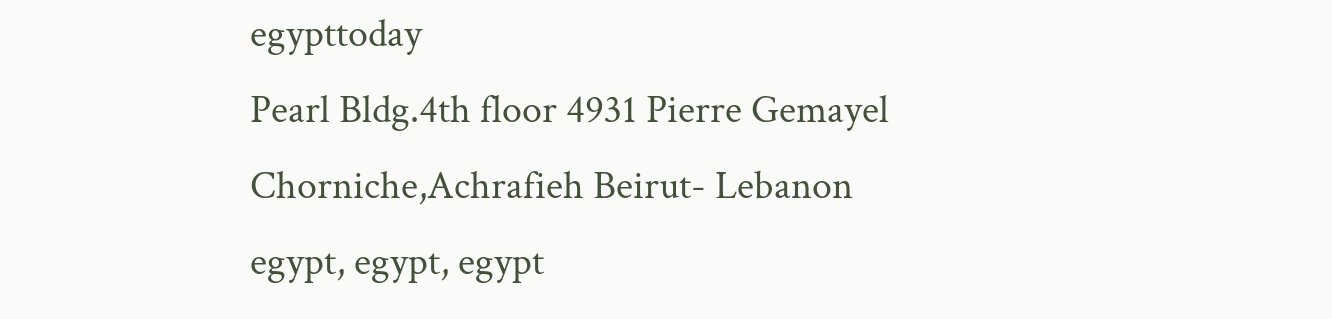egypttoday
Pearl Bldg.4th floor 4931 Pierre Gemayel Chorniche,Achrafieh Beirut- Lebanon
egypt, egypt, egypt